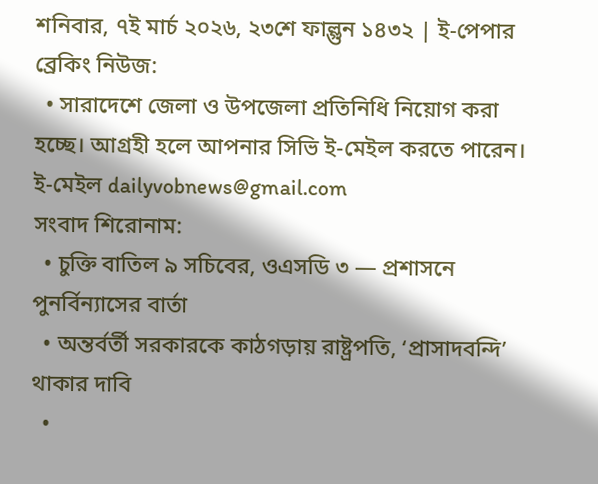শনিবার, ৭ই মার্চ ২০২৬, ২৩শে ফাল্গুন ১৪৩২ | ই-পেপার
ব্রেকিং নিউজ:
  • সারাদেশে জেলা ও উপজেলা প্রতিনিধি নিয়োগ করা হচ্ছে। আগ্রহী হলে আপনার সিভি ই-মেইল করতে পারেন। ই-মেইল dailyvobnews@gmail.com
সংবাদ শিরোনাম:
  • চুক্তি বাতিল ৯ সচিবের, ওএসডি ৩ — প্রশাসনে পুনর্বিন্যাসের বার্তা
  • অন্তর্বর্তী সরকারকে কাঠগড়ায় রাষ্ট্রপতি, ‘প্রাসাদবন্দি’ থাকার দাবি
  •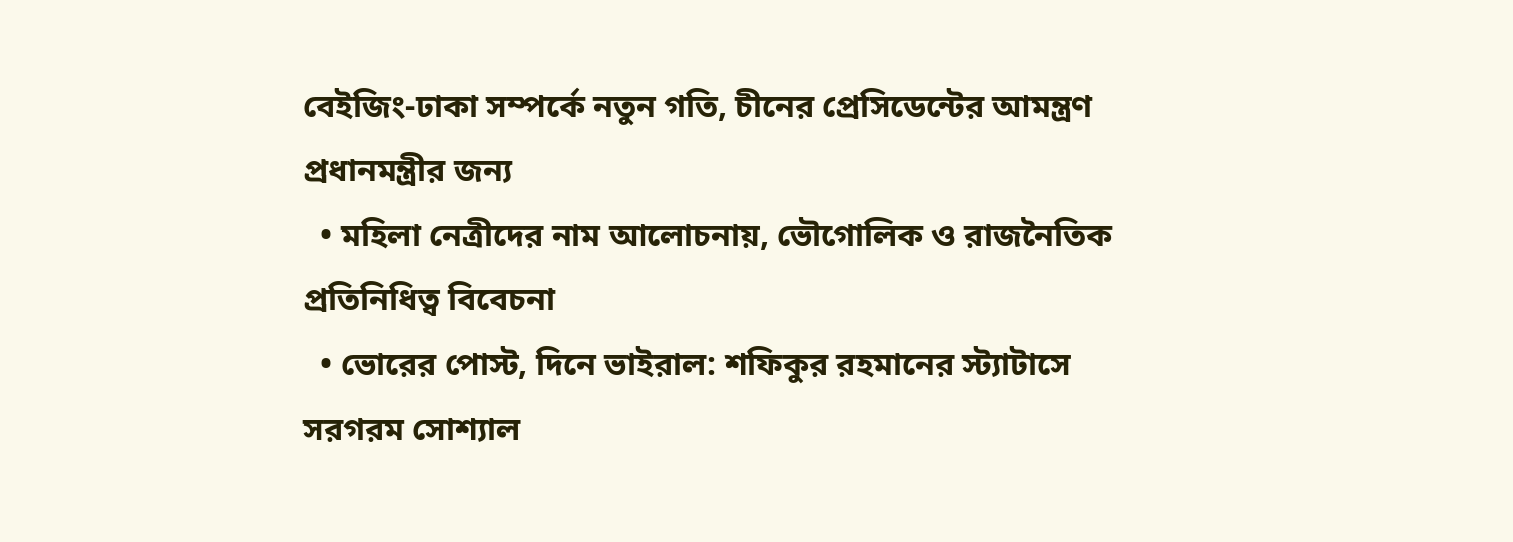বেইজিং-ঢাকা সম্পর্কে নতুন গতি, চীনের প্রেসিডেন্টের আমন্ত্রণ প্রধানমন্ত্রীর জন্য
  • মহিলা নেত্রীদের নাম আলোচনায়, ভৌগোলিক ও রাজনৈতিক প্রতিনিধিত্ব বিবেচনা
  • ভোরের পোস্ট, দিনে ভাইরাল: শফিকুর রহমানের স্ট্যাটাসে সরগরম সোশ্যাল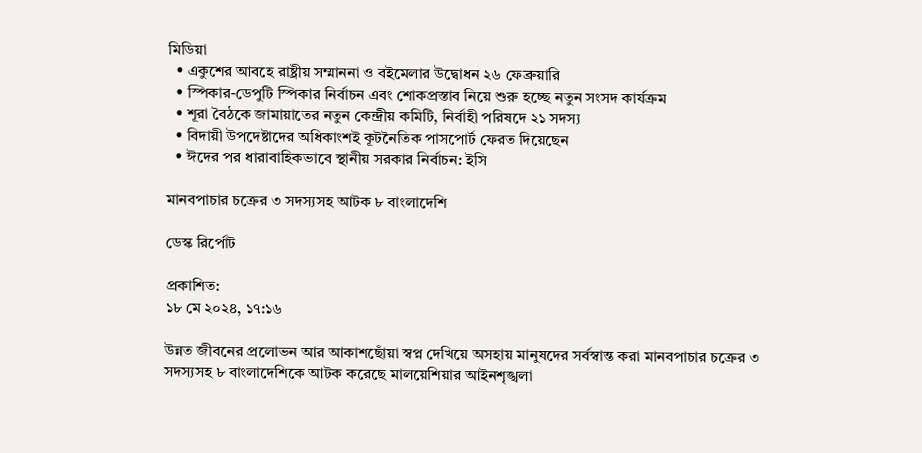মিডিয়া
  • একুশের আবহে রাষ্ট্রীয় সম্মাননা ও বইমেলার উদ্বোধন ২৬ ফেব্রুয়ারি
  • স্পিকার-ডেপুটি স্পিকার নির্বাচন এবং শোকপ্রস্তাব নিয়ে শুরু হচ্ছে নতুন সংসদ কার্যক্রম
  • শূরা বৈঠকে জামায়াতের নতুন কেন্দ্রীয় কমিটি, নির্বাহী পরিষদে ২১ সদস্য
  • বিদায়ী উপদেষ্টাদের অধিকাংশই কূটনৈতিক পাসপোর্ট ফেরত দিয়েছেন
  • ঈদের পর ধারাবাহিকভাবে স্থানীয় সরকার নির্বাচন: ইসি

মানবপাচার চক্রের ৩ সদস্যসহ আটক ৮ বাংলাদেশি

ডেস্ক রির্পোট

প্রকাশিত:
১৮ মে ২০২৪, ১৭:১৬

উন্নত জীবনের প্রলোভন আর আকাশছোঁয়া স্বপ্ন দেখিয়ে অসহায় মানুষদের সর্বস্বান্ত করা মানবপাচার চক্রের ৩ সদস্যসহ ৮ বাংলাদেশিকে আটক করেছে মালয়েশিয়ার আইনশৃঙ্খলা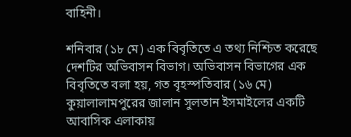বাহিনী।

শনিবার (১৮ মে) এক বিবৃতিতে এ তথ্য নিশ্চিত করেছে দেশটির অভিবাসন বিভাগ। অভিবাসন বিভাগের এক বিবৃতিতে বলা হয়, গত বৃহস্পতিবার (১৬ মে) কুয়ালালামপুরের জালান সুলতান ইসমাইলের একটি আবাসিক এলাকায়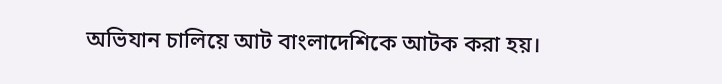অভিযান চালিয়ে আট বাংলাদেশিকে আটক করা হয়।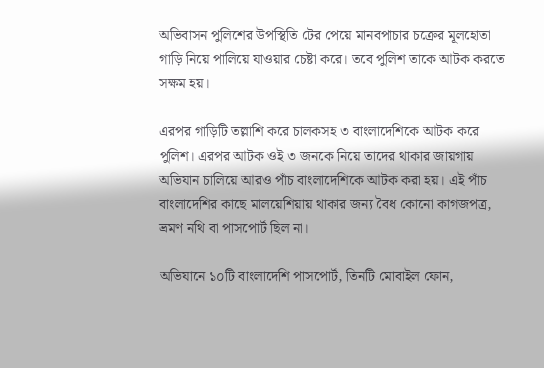অভিবাসন পুলিশের উপস্থিতি টের পেয়ে মানবপাচার চক্রের মূলহোতা গাড়ি নিয়ে পালিয়ে যাওয়ার চেষ্টা করে। তবে পুলিশ তাকে আটক করতে সক্ষম হয়।

এরপর গাড়িটি তল্লাশি করে চালকসহ ৩ বাংলাদেশিকে আটক করে পুলিশ। এরপর আটক ওই ৩ জনকে নিয়ে তাদের থাকার জায়গায় অভিযান চালিয়ে আরও পাঁচ বাংলাদেশিকে আটক করা হয়। এই পাঁচ বাংলাদেশির কাছে মালয়েশিয়ায় থাকার জন্য বৈধ কোনো কাগজপত্র, ভ্রমণ নথি বা পাসপোর্ট ছিল না।

অভিযানে ১০টি বাংলাদেশি পাসপোর্ট, তিনটি মোবাইল ফোন,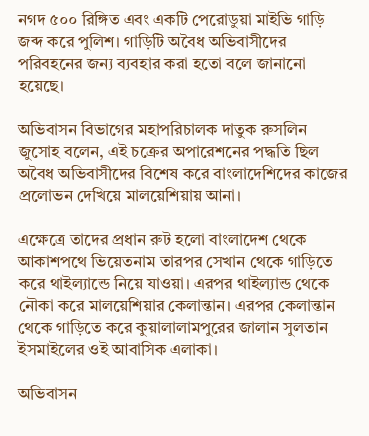নগদ ৫০০ রিঙ্গিত এবং একটি পেরোডুয়া মাইভি গাড়ি জব্দ করে পুলিশ। গাড়িটি অবৈধ অভিবাসীদের পরিবহনের জন্য ব্যবহার করা হতো বলে জানানো হয়েছে।

অভিবাসন বিভাগের মহাপরিচালক দাতুক রুসলিন জুসোহ বলেন, এই চক্রের অপারেশনের পদ্ধতি ছিল অবৈধ অভিবাসীদের বিশেষ করে বাংলাদেশিদের কাজের প্রলোভন দেখিয়ে মালয়েশিয়ায় আনা।

এক্ষেত্রে তাদের প্রধান রুট হলো বাংলাদেশ থেকে আকাশপথে ভিয়েতনাম তারপর সেখান থেকে গাড়িতে করে থাইল্যান্ডে নিয়ে যাওয়া। এরপর থাইল্যান্ড থেকে নৌকা করে মালয়েশিয়ার কেলান্তান। এরপর কেলান্তান থেকে গাড়িতে করে কুয়ালালামপুরের জালান সুলতান ইসমাইলের ওই আবাসিক এলাকা।

অভিবাসন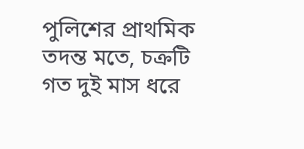পুলিশের প্রাথমিক তদন্ত মতে, চক্রটি গত দুই মাস ধরে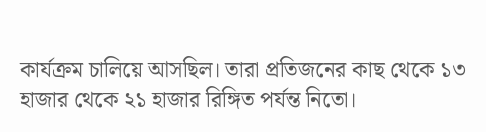কার্যক্রম চালিয়ে আসছিল। তারা প্রতিজনের কাছ থেকে ১৩ হাজার থেকে ২১ হাজার রিঙ্গিত পর্যন্ত নিতো।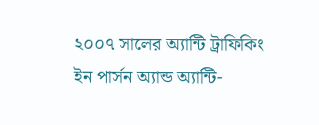২০০৭ সালের অ্যান্টি ট্রাফিকিং ইন পার্সন অ্যান্ড অ্যান্টি-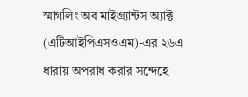স্মাগলিং অব মাইগ্র্যান্টস অ্যাক্ট (এটিআইপিএসওএম)-এর ২৬এ ধারায় অপরাধ করার সন্দেহে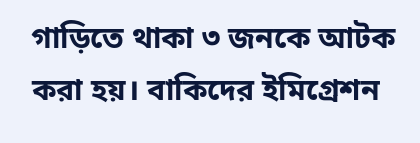গাড়িতে থাকা ৩ জনকে আটক করা হয়। বাকিদের ইমিগ্রেশন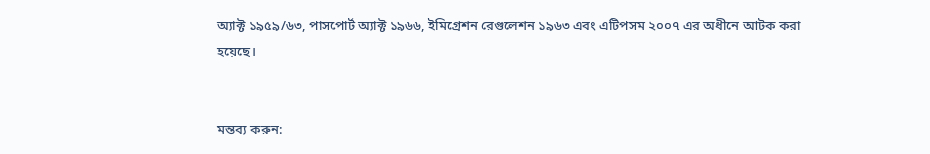অ্যাক্ট ১৯৫৯/৬৩, পাসপোর্ট অ্যাক্ট ১৯৬৬, ইমিগ্রেশন রেগুলেশন ১৯৬৩ এবং এটিপসম ২০০৭ এর অধীনে আটক করা হয়েছে।


মন্তব্য করুন: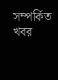সম্পর্কিত খবর